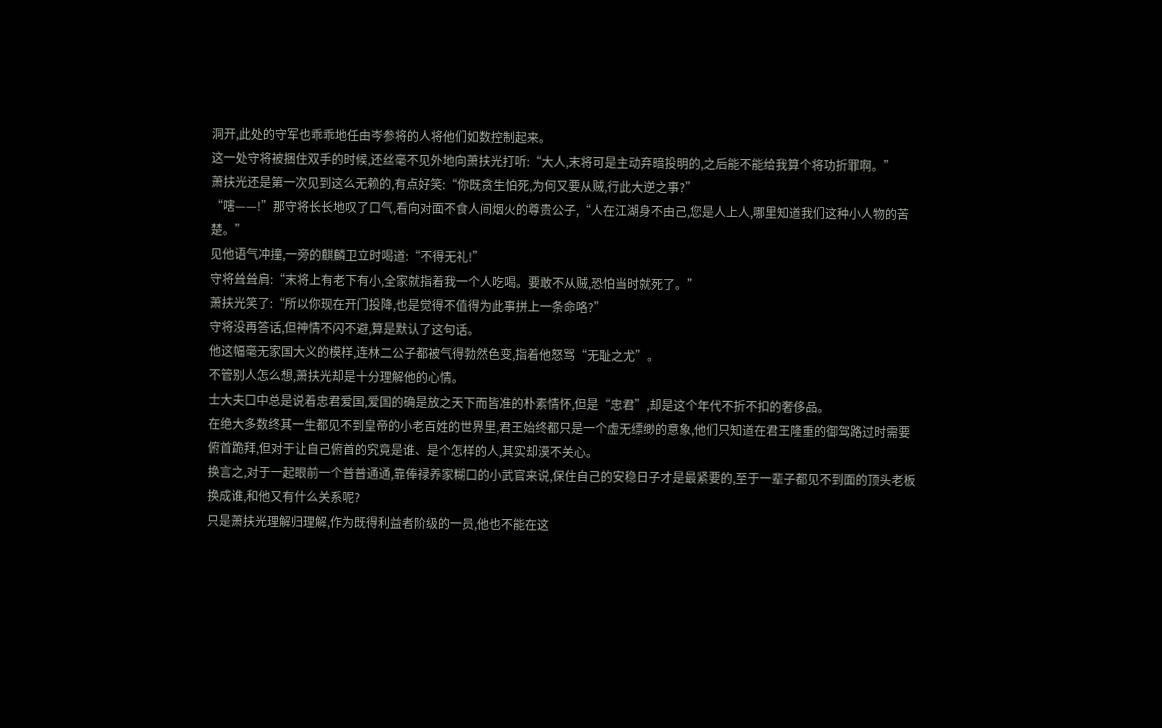洞开,此处的守军也乖乖地任由岑参将的人将他们如数控制起来。
这一处守将被捆住双手的时候,还丝毫不见外地向萧扶光打听:“大人,末将可是主动弃暗投明的,之后能不能给我算个将功折罪啊。”
萧扶光还是第一次见到这么无赖的,有点好笑:“你既贪生怕死,为何又要从贼,行此大逆之事?”
“嗐——!”那守将长长地叹了口气,看向对面不食人间烟火的尊贵公子,“人在江湖身不由己,您是人上人,哪里知道我们这种小人物的苦楚。”
见他语气冲撞,一旁的麒麟卫立时喝道:“不得无礼!”
守将耸耸肩:“末将上有老下有小,全家就指着我一个人吃喝。要敢不从贼,恐怕当时就死了。”
萧扶光笑了:“所以你现在开门投降,也是觉得不值得为此事拼上一条命咯?”
守将没再答话,但神情不闪不避,算是默认了这句话。
他这幅毫无家国大义的模样,连林二公子都被气得勃然色变,指着他怒骂“无耻之尤”。
不管别人怎么想,萧扶光却是十分理解他的心情。
士大夫口中总是说着忠君爱国,爱国的确是放之天下而皆准的朴素情怀,但是“忠君”,却是这个年代不折不扣的奢侈品。
在绝大多数终其一生都见不到皇帝的小老百姓的世界里,君王始终都只是一个虚无缥缈的意象,他们只知道在君王隆重的御驾路过时需要俯首跪拜,但对于让自己俯首的究竟是谁、是个怎样的人,其实却漠不关心。
换言之,对于一起眼前一个普普通通,靠俸禄养家糊口的小武官来说,保住自己的安稳日子才是最紧要的,至于一辈子都见不到面的顶头老板换成谁,和他又有什么关系呢?
只是萧扶光理解归理解,作为既得利益者阶级的一员,他也不能在这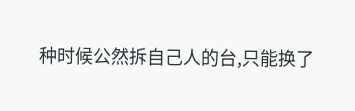种时候公然拆自己人的台,只能换了